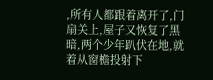,所有人都跟着离开了,门扇关上,屋子又恢复了黑暗,两个少年趴伏在地,就着从窗檐投射下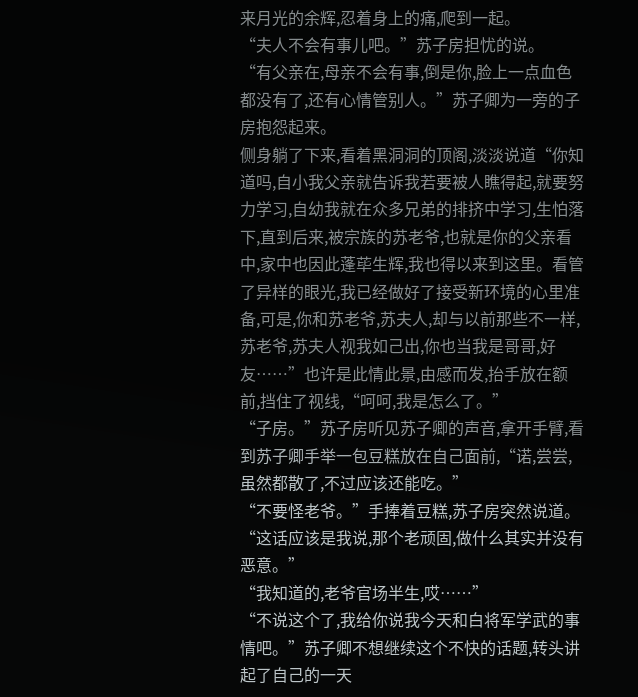来月光的余辉,忍着身上的痛,爬到一起。
“夫人不会有事儿吧。”苏子房担忧的说。
“有父亲在,母亲不会有事,倒是你,脸上一点血色都没有了,还有心情管别人。”苏子卿为一旁的子房抱怨起来。
侧身躺了下来,看着黑洞洞的顶阁,淡淡说道“你知道吗,自小我父亲就告诉我若要被人瞧得起,就要努力学习,自幼我就在众多兄弟的排挤中学习,生怕落下,直到后来,被宗族的苏老爷,也就是你的父亲看中,家中也因此蓬荜生辉,我也得以来到这里。看管了异样的眼光,我已经做好了接受新环境的心里准备,可是,你和苏老爷,苏夫人,却与以前那些不一样,苏老爷,苏夫人视我如己出,你也当我是哥哥,好友……”也许是此情此景,由感而发,抬手放在额前,挡住了视线,“呵呵,我是怎么了。”
“子房。”苏子房听见苏子卿的声音,拿开手臂,看到苏子卿手举一包豆糕放在自己面前,“诺,尝尝,虽然都散了,不过应该还能吃。”
“不要怪老爷。”手捧着豆糕,苏子房突然说道。
“这话应该是我说,那个老顽固,做什么其实并没有恶意。”
“我知道的,老爷官场半生,哎……”
“不说这个了,我给你说我今天和白将军学武的事情吧。”苏子卿不想继续这个不快的话题,转头讲起了自己的一天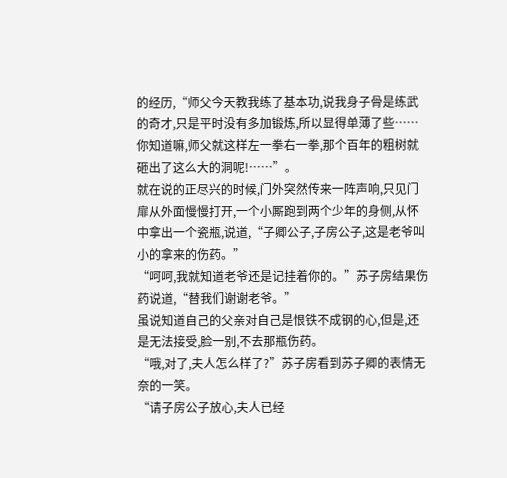的经历,“师父今天教我练了基本功,说我身子骨是练武的奇才,只是平时没有多加锻炼,所以显得单薄了些……你知道嘛,师父就这样左一拳右一拳,那个百年的粗树就砸出了这么大的洞呢!……”。
就在说的正尽兴的时候,门外突然传来一阵声响,只见门扉从外面慢慢打开,一个小厮跑到两个少年的身侧,从怀中拿出一个瓷瓶,说道,“子卿公子,子房公子,这是老爷叫小的拿来的伤药。”
“呵呵,我就知道老爷还是记挂着你的。”苏子房结果伤药说道,“替我们谢谢老爷。”
虽说知道自己的父亲对自己是恨铁不成钢的心,但是,还是无法接受,脸一别,不去那瓶伤药。
“哦,对了,夫人怎么样了?”苏子房看到苏子卿的表情无奈的一笑。
“请子房公子放心,夫人已经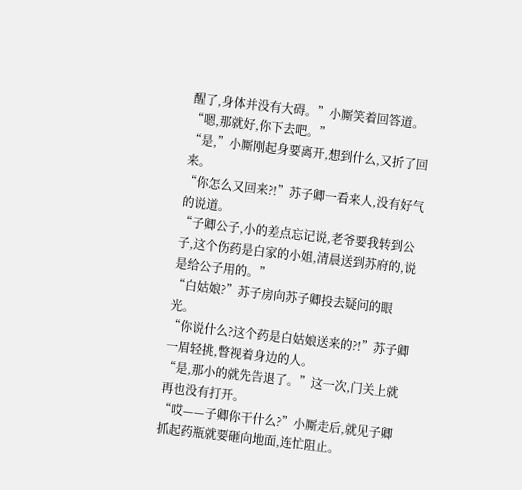醒了,身体并没有大碍。”小厮笑着回答道。
“嗯,那就好,你下去吧。”
“是,”小厮刚起身要离开,想到什么,又折了回来。
“你怎么又回来?!”苏子卿一看来人,没有好气的说道。
“子卿公子,小的差点忘记说,老爷要我转到公子,这个伤药是白家的小姐,清晨送到苏府的,说是给公子用的。”
“白姑娘?”苏子房向苏子卿投去疑问的眼光。
“你说什么?这个药是白姑娘送来的?!”苏子卿一眉轻挑,瞥视着身边的人。
“是,那小的就先告退了。”这一次,门关上就再也没有打开。
“哎——子卿你干什么?”小厮走后,就见子卿抓起药瓶就要砸向地面,连忙阻止。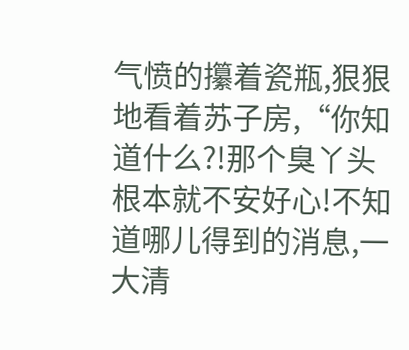气愤的攥着瓷瓶,狠狠地看着苏子房,“你知道什么?!那个臭丫头根本就不安好心!不知道哪儿得到的消息,一大清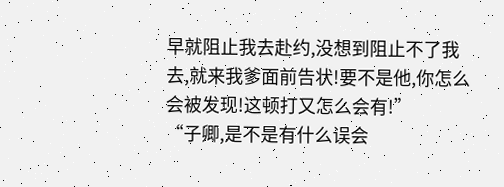早就阻止我去赴约,没想到阻止不了我去,就来我爹面前告状!要不是他,你怎么会被发现!这顿打又怎么会有!”
“子卿,是不是有什么误会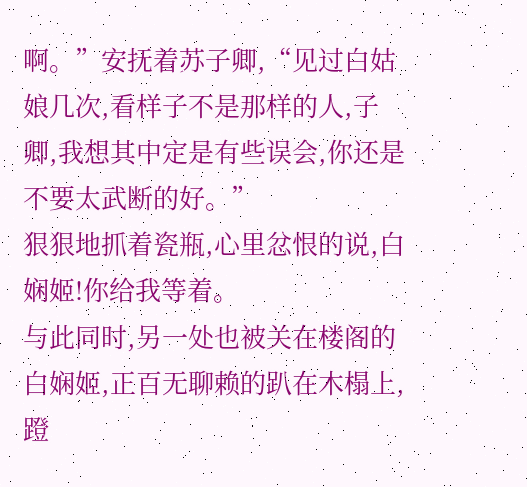啊。”安抚着苏子卿,“见过白姑娘几次,看样子不是那样的人,子卿,我想其中定是有些误会,你还是不要太武断的好。”
狠狠地抓着瓷瓶,心里忿恨的说,白娴姬!你给我等着。
与此同时,另一处也被关在楼阁的白娴姬,正百无聊赖的趴在木榻上,蹬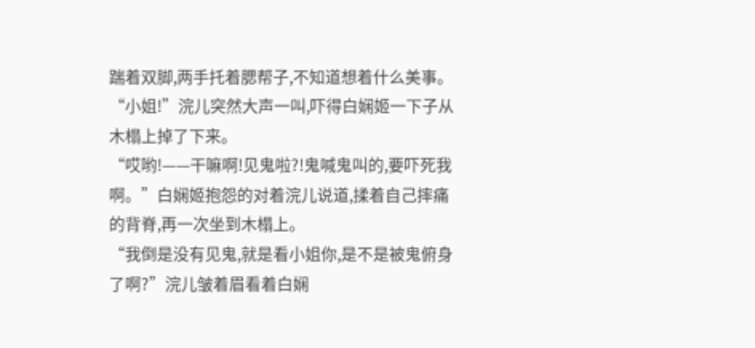踹着双脚,两手托着腮帮子,不知道想着什么美事。
“小姐!”浣儿突然大声一叫,吓得白娴姬一下子从木榻上掉了下来。
“哎哟!——干嘛啊!见鬼啦?!鬼喊鬼叫的,要吓死我啊。”白娴姬抱怨的对着浣儿说道,揉着自己摔痛的背脊,再一次坐到木榻上。
“我倒是没有见鬼,就是看小姐你,是不是被鬼俯身了啊?”浣儿皱着眉看着白娴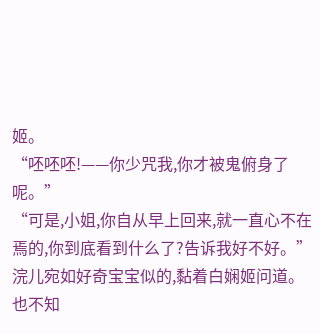姬。
“呸呸呸!——你少咒我,你才被鬼俯身了呢。”
“可是,小姐,你自从早上回来,就一直心不在焉的,你到底看到什么了?告诉我好不好。”浣儿宛如好奇宝宝似的,黏着白娴姬问道。
也不知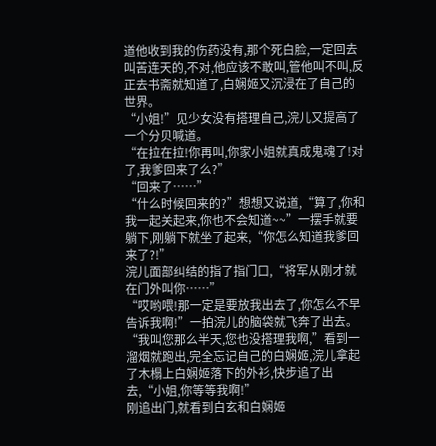道他收到我的伤药没有,那个死白脸,一定回去叫苦连天的,不对,他应该不敢叫,管他叫不叫,反正去书斋就知道了,白娴姬又沉浸在了自己的世界。
“小姐!”见少女没有搭理自己,浣儿又提高了一个分贝喊道。
“在拉在拉!你再叫,你家小姐就真成鬼魂了!对了,我爹回来了么?”
“回来了……”
“什么时候回来的?”想想又说道,“算了,你和我一起关起来,你也不会知道~~”一摆手就要躺下,刚躺下就坐了起来,“你怎么知道我爹回来了?!”
浣儿面部纠结的指了指门口,“将军从刚才就在门外叫你……”
“哎哟喂!那一定是要放我出去了,你怎么不早告诉我啊!”一拍浣儿的脑袋就飞奔了出去。
“我叫您那么半天,您也没搭理我啊,”看到一溜烟就跑出,完全忘记自己的白娴姬,浣儿拿起了木榻上白娴姬落下的外衫,快步追了出去,“小姐,你等等我啊!”
刚追出门,就看到白玄和白娴姬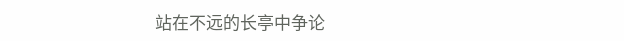站在不远的长亭中争论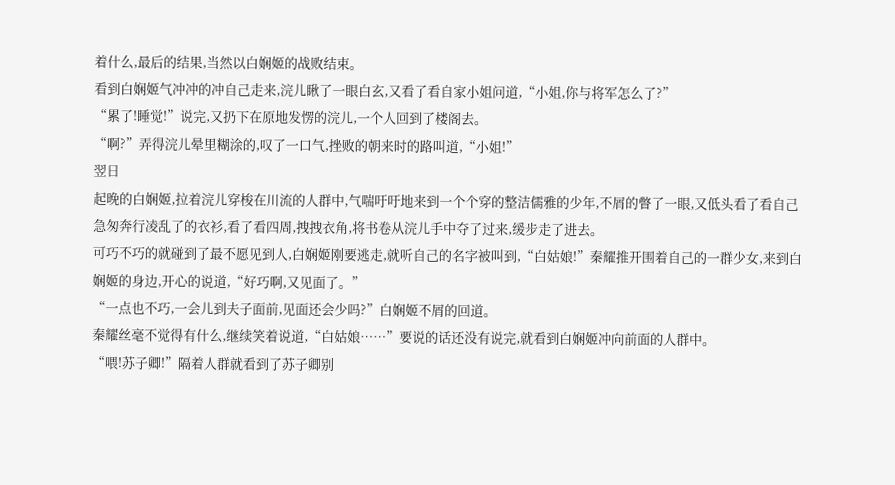着什么,最后的结果,当然以白娴姬的战败结束。
看到白娴姬气冲冲的冲自己走来,浣儿瞅了一眼白玄,又看了看自家小姐问道,“小姐,你与将军怎么了?”
“累了!睡觉!”说完,又扔下在原地发愣的浣儿,一个人回到了楼阁去。
“啊?”弄得浣儿晕里糊涂的,叹了一口气,挫败的朝来时的路叫道,“小姐!”
翌日
起晚的白娴姬,拉着浣儿穿梭在川流的人群中,气喘吁吁地来到一个个穿的整洁儒雅的少年,不屑的瞥了一眼,又低头看了看自己急匆奔行凌乱了的衣衫,看了看四周,拽拽衣角,将书卷从浣儿手中夺了过来,缓步走了进去。
可巧不巧的就碰到了最不愿见到人,白娴姬刚要逃走,就听自己的名字被叫到,“白姑娘!”秦耀推开围着自己的一群少女,来到白娴姬的身边,开心的说道,“好巧啊,又见面了。”
“一点也不巧,一会儿到夫子面前,见面还会少吗?”白娴姬不屑的回道。
秦耀丝毫不觉得有什么,继续笑着说道,“白姑娘……”要说的话还没有说完,就看到白娴姬冲向前面的人群中。
“喂!苏子卿!”隔着人群就看到了苏子卿别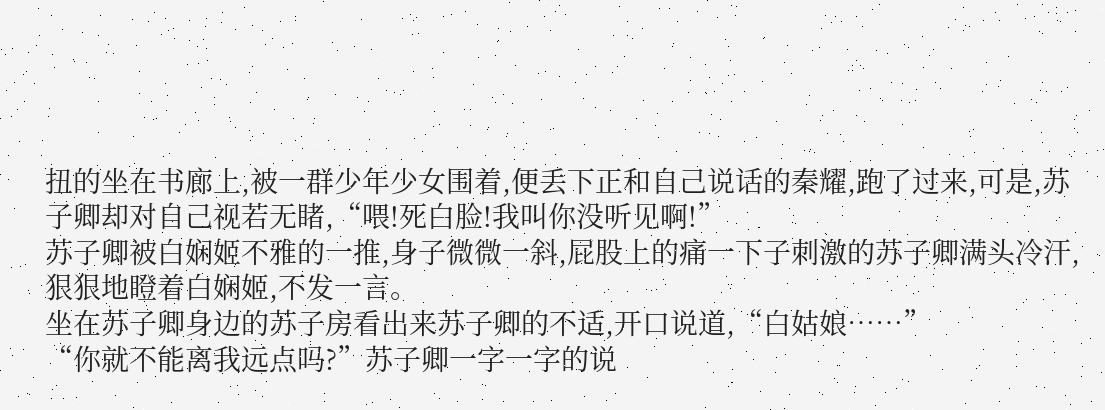扭的坐在书廊上,被一群少年少女围着,便丢下正和自己说话的秦耀,跑了过来,可是,苏子卿却对自己视若无睹,“喂!死白脸!我叫你没听见啊!”
苏子卿被白娴姬不雅的一推,身子微微一斜,屁股上的痛一下子刺激的苏子卿满头冷汗,狠狠地瞪着白娴姬,不发一言。
坐在苏子卿身边的苏子房看出来苏子卿的不适,开口说道,“白姑娘……”
“你就不能离我远点吗?”苏子卿一字一字的说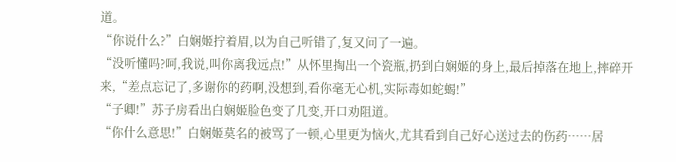道。
“你说什么?”白娴姬拧着眉,以为自己听错了,复又问了一遍。
“没听懂吗?呵,我说,叫你离我远点!”从怀里掏出一个瓷瓶,扔到白娴姬的身上,最后掉落在地上,摔碎开来,“差点忘记了,多谢你的药啊,没想到,看你毫无心机,实际毒如蛇蝎!”
“子卿!”苏子房看出白娴姬脸色变了几变,开口劝阻道。
“你什么意思!”白娴姬莫名的被骂了一顿,心里更为恼火,尤其看到自己好心送过去的伤药……居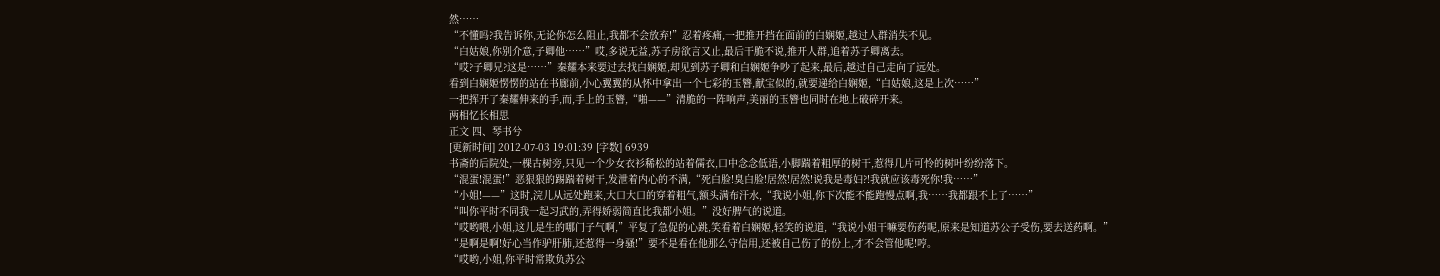然……
“不懂吗?我告诉你,无论你怎么阻止,我都不会放弃!”忍着疼痛,一把推开挡在面前的白娴姬,越过人群消失不见。
“白姑娘,你别介意,子卿他……”哎,多说无益,苏子房欲言又止,最后干脆不说,推开人群,追着苏子卿离去。
“哎?子卿兄?这是……”秦耀本来要过去找白娴姬,却见到苏子卿和白娴姬争吵了起来,最后,越过自己走向了远处。
看到白娴姬愣愣的站在书廊前,小心翼翼的从怀中拿出一个七彩的玉簪,献宝似的,就要递给白娴姬,“白姑娘,这是上次……”
一把挥开了秦耀伸来的手,而,手上的玉簪,“啪——”清脆的一阵响声,美丽的玉簪也同时在地上破碎开来。
两相忆长相思
正文 四、琴书兮
[更新时间] 2012-07-03 19:01:39 [字数] 6939
书斋的后院处,一棵古树旁,只见一个少女衣衫稀松的站着儒衣,口中念念低语,小脚踹着粗厚的树干,惹得几片可怜的树叶纷纷落下。
“混蛋!混蛋!”恶狠狠的踢踹着树干,发泄着内心的不满,“死白脸!臭白脸!居然!居然!说我是毒妇?!我就应该毒死你!我……”
“小姐!——”这时,浣儿从远处跑来,大口大口的穿着粗气,额头满布汗水,“我说小姐,你下次能不能跑慢点啊,我……我都跟不上了……”
“叫你平时不同我一起习武的,弄得娇弱简直比我都小姐。”没好脾气的说道。
“哎哟喂,小姐,这儿是生的哪门子气啊,”平复了急促的心跳,笑看着白娴姬,轻笑的说道,“我说小姐干嘛要伤药呢,原来是知道苏公子受伤,要去送药啊。”
“是啊是啊!好心当作驴肝肺,还惹得一身骚!”要不是看在他那么守信用,还被自己伤了的份上,才不会管他呢!哼。
“哎哟,小姐,你平时常欺负苏公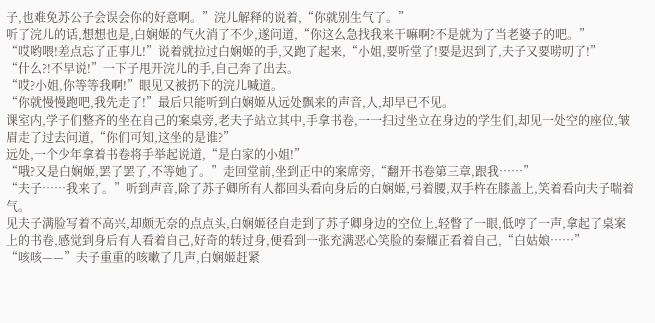子,也难免苏公子会误会你的好意啊。”浣儿解释的说着,“你就别生气了。”
听了浣儿的话,想想也是,白娴姬的气火消了不少,遂问道,“你这么急找我来干嘛啊?不是就为了当老婆子的吧。”
“哎哟喂!差点忘了正事儿!”说着就拉过白娴姬的手,又跑了起来,“小姐,要听堂了!要是迟到了,夫子又要唠叨了!”
“什么?!不早说!”一下子甩开浣儿的手,自己奔了出去。
“哎?小姐,你等等我啊!”眼见又被扔下的浣儿喊道。
“你就慢慢跑吧,我先走了!”最后只能听到白娴姬从远处飘来的声音,人,却早已不见。
课室内,学子们整齐的坐在自己的案桌旁,老夫子站立其中,手拿书卷,一一扫过坐立在身边的学生们,却见一处空的座位,皱眉走了过去问道,“你们可知,这坐的是谁?”
远处,一个少年拿着书卷将手举起说道,“是白家的小姐!”
“哦?又是白娴姬,罢了罢了,不等她了。”走回堂前,坐到正中的案席旁,“翻开书卷第三章,跟我……”
“夫子……我来了。”听到声音,除了苏子卿所有人都回头看向身后的白娴姬,弓着腰,双手杵在膝盖上,笑着看向夫子喘着气。
见夫子满脸写着不高兴,却颇无奈的点点头,白娴姬径自走到了苏子卿身边的空位上,轻瞥了一眼,低哼了一声,拿起了桌案上的书卷,感觉到身后有人看着自己,好奇的转过身,便看到一张充满恶心笑脸的秦耀正看着自己,“白姑娘……”
“咳咳——”夫子重重的咳嗽了几声,白娴姬赶紧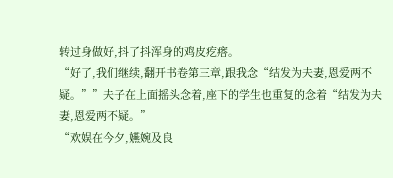转过身做好,抖了抖浑身的鸡皮疙瘩。
“好了,我们继续,翻开书卷第三章,跟我念“结发为夫妻,恩爱两不疑。””夫子在上面摇头念着,座下的学生也重复的念着“结发为夫妻,恩爱两不疑。”
“欢娱在今夕,嬿婉及良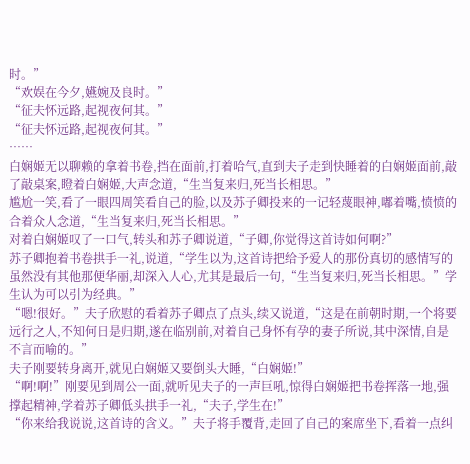时。”
“欢娱在今夕,嬿婉及良时。”
“征夫怀远路,起视夜何其。”
“征夫怀远路,起视夜何其。”
……
白娴姬无以聊赖的拿着书卷,挡在面前,打着哈气,直到夫子走到快睡着的白娴姬面前,敲了敲桌案,瞪着白娴姬,大声念道,“生当复来归,死当长相思。”
尴尬一笑,看了一眼四周笑看自己的脸,以及苏子卿投来的一记轻蔑眼神,嘟着嘴,愤愤的合着众人念道,“生当复来归,死当长相思。”
对着白娴姬叹了一口气,转头和苏子卿说道,“子卿,你觉得这首诗如何啊?”
苏子卿抱着书卷拱手一礼,说道,“学生以为,这首诗把给予爱人的那份真切的感情写的虽然没有其他那便华丽,却深入人心,尤其是最后一句,“生当复来归,死当长相思。”学生认为可以引为经典。”
“嗯!很好。”夫子欣慰的看着苏子卿点了点头,续又说道,“这是在前朝时期,一个将要远行之人,不知何日是归期,遂在临别前,对着自己身怀有孕的妻子所说,其中深情,自是不言而喻的。”
夫子刚要转身离开,就见白娴姬又要倒头大睡,“白娴姬!”
“啊!啊!”刚要见到周公一面,就听见夫子的一声巨吼,惊得白娴姬把书卷挥落一地,强撑起精神,学着苏子卿低头拱手一礼,“夫子,学生在!”
“你来给我说说,这首诗的含义。”夫子将手覆背,走回了自己的案席坐下,看着一点纠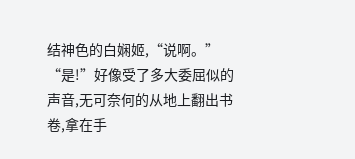结神色的白娴姬,“说啊。”
“是!”好像受了多大委屈似的声音,无可奈何的从地上翻出书卷,拿在手